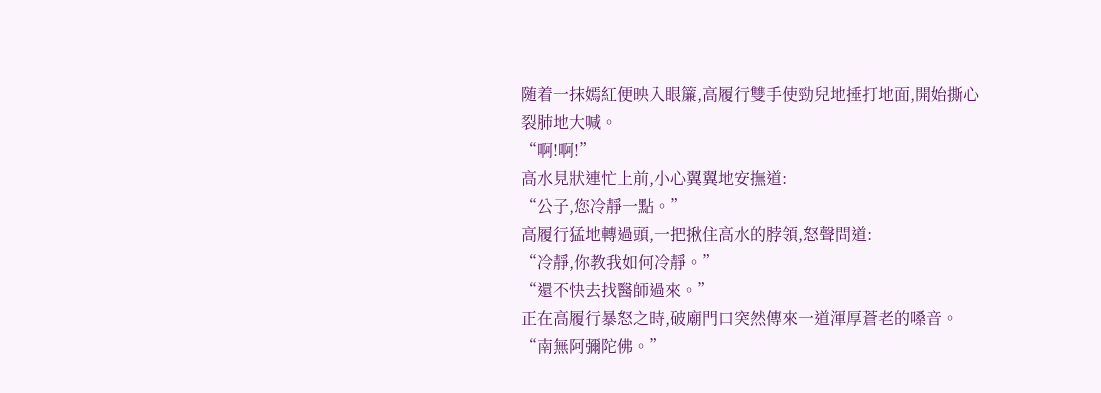随着一抹嫣紅便映入眼簾,高履行雙手使勁兒地捶打地面,開始撕心裂肺地大喊。
“啊!啊!”
高水見狀連忙上前,小心翼翼地安撫道:
“公子,您冷靜一點。”
高履行猛地轉過頭,一把揪住高水的脖領,怒聲問道:
“冷靜,你教我如何冷靜。”
“還不快去找醫師過來。”
正在高履行暴怒之時,破廟門口突然傳來一道渾厚蒼老的嗓音。
“南無阿彌陀佛。”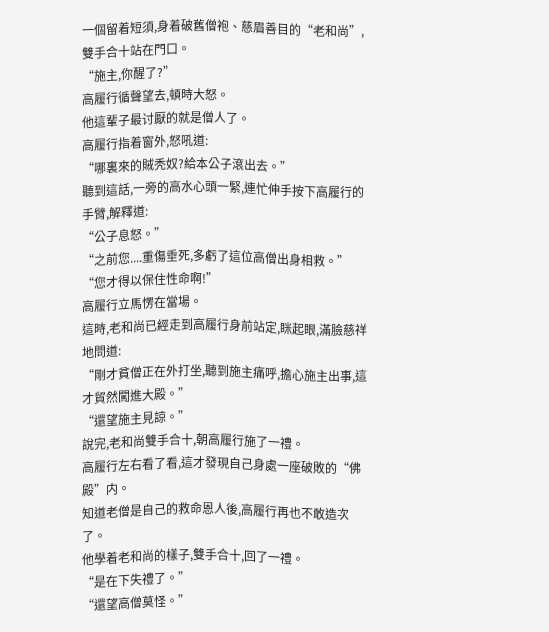一個留着短須,身着破舊僧袍、慈眉善目的“老和尚”,雙手合十站在門口。
“施主,你醒了?”
高履行循聲望去,頓時大怒。
他這輩子最讨厭的就是僧人了。
高履行指着窗外,怒吼道:
“哪裏來的賊秃奴?給本公子滾出去。”
聽到這話,一旁的高水心頭一緊,連忙伸手按下高履行的手臂,解釋道:
“公子息怒。”
“之前您....重傷垂死,多虧了這位高僧出身相救。”
“您才得以保住性命啊!”
高履行立馬愣在當場。
這時,老和尚已經走到高履行身前站定,眯起眼,滿臉慈祥地問道:
“剛才貧僧正在外打坐,聽到施主痛呼,擔心施主出事,這才貿然闖進大殿。”
“還望施主見諒。”
說完,老和尚雙手合十,朝高履行施了一禮。
高履行左右看了看,這才發現自己身處一座破敗的“佛殿”内。
知道老僧是自己的救命恩人後,高履行再也不敢造次了。
他學着老和尚的樣子,雙手合十,回了一禮。
“是在下失禮了。”
“還望高僧莫怪。”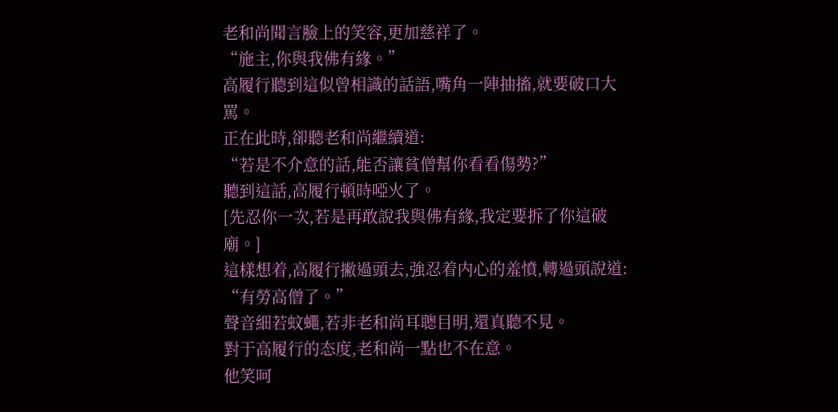老和尚聞言臉上的笑容,更加慈祥了。
“施主,你與我佛有緣。”
高履行聽到這似曾相識的話語,嘴角一陣抽搐,就要破口大罵。
正在此時,卻聽老和尚繼續道:
“若是不介意的話,能否讓貧僧幫你看看傷勢?”
聽到這話,高履行頓時啞火了。
[先忍你一次,若是再敢說我與佛有緣,我定要拆了你這破廟。]
這樣想着,高履行撇過頭去,強忍着内心的羞憤,轉過頭說道:
“有勞高僧了。”
聲音細若蚊蠅,若非老和尚耳聰目明,還真聽不見。
對于高履行的态度,老和尚一點也不在意。
他笑呵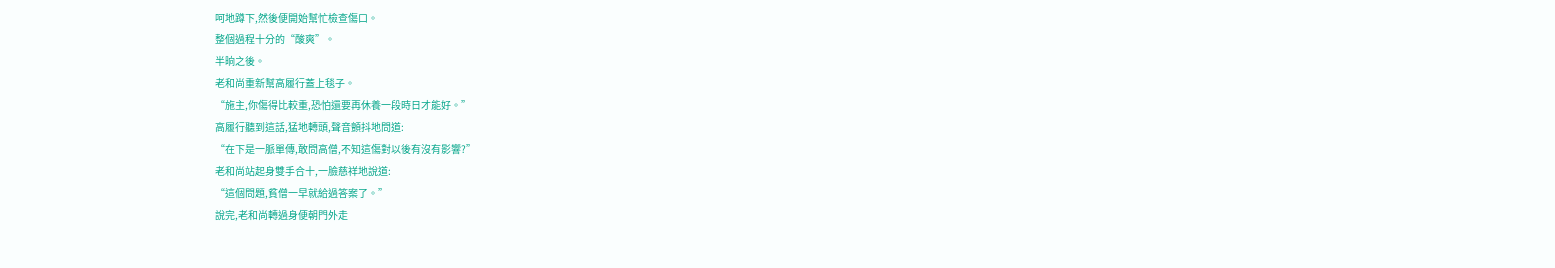呵地蹲下,然後便開始幫忙檢查傷口。
整個過程十分的“酸爽”。
半晌之後。
老和尚重新幫高履行蓋上毯子。
“施主,你傷得比較重,恐怕還要再休養一段時日才能好。”
高履行聽到這話,猛地轉頭,聲音顫抖地問道:
“在下是一脈單傳,敢問高僧,不知這傷對以後有沒有影響?”
老和尚站起身雙手合十,一臉慈祥地說道:
“這個問題,貧僧一早就給過答案了。”
說完,老和尚轉過身便朝門外走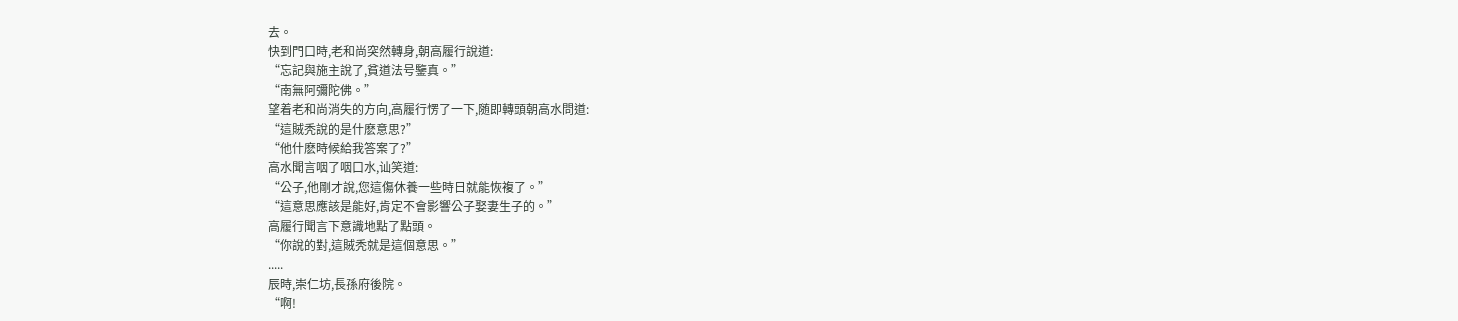去。
快到門口時,老和尚突然轉身,朝高履行說道:
“忘記與施主說了,貧道法号鑒真。”
“南無阿彌陀佛。”
望着老和尚消失的方向,高履行愣了一下,随即轉頭朝高水問道:
“這賊秃說的是什麽意思?”
“他什麽時候給我答案了?”
高水聞言咽了咽口水,讪笑道:
“公子,他剛才說,您這傷休養一些時日就能恢複了。”
“這意思應該是能好,肯定不會影響公子娶妻生子的。”
高履行聞言下意識地點了點頭。
“你說的對,這賊秃就是這個意思。”
.....
辰時,崇仁坊,長孫府後院。
“啊!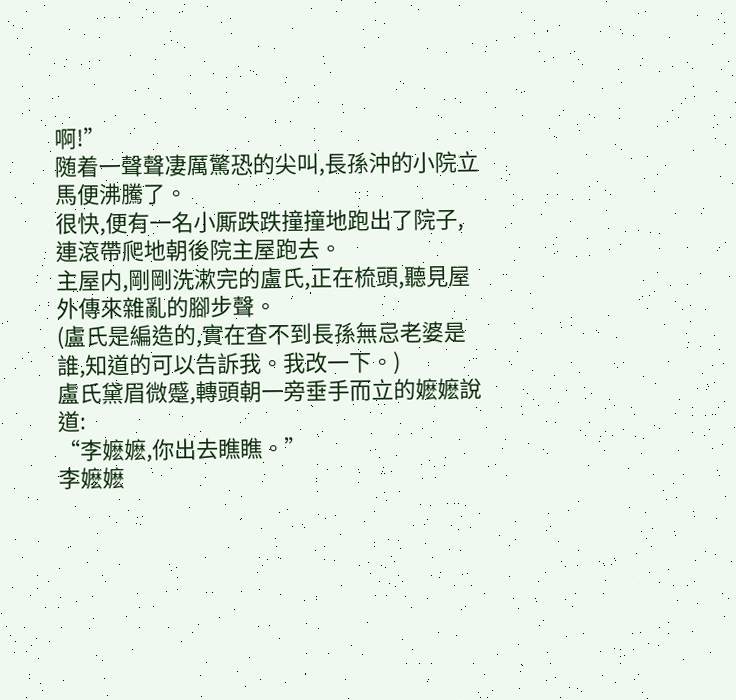啊!”
随着一聲聲凄厲驚恐的尖叫,長孫沖的小院立馬便沸騰了。
很快,便有一名小厮跌跌撞撞地跑出了院子,連滾帶爬地朝後院主屋跑去。
主屋内,剛剛洗漱完的盧氏,正在梳頭,聽見屋外傳來雜亂的腳步聲。
(盧氏是編造的,實在查不到長孫無忌老婆是誰,知道的可以告訴我。我改一下。)
盧氏黛眉微蹙,轉頭朝一旁垂手而立的嬷嬷說道:
“李嬷嬷,你出去瞧瞧。”
李嬷嬷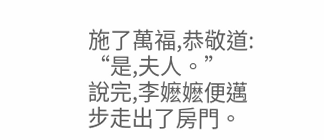施了萬福,恭敬道:
“是,夫人。”
說完,李嬷嬷便邁步走出了房門。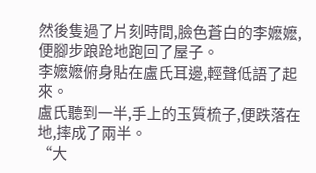然後隻過了片刻時間,臉色蒼白的李嬷嬷,便腳步踉跄地跑回了屋子。
李嬷嬷俯身貼在盧氏耳邊,輕聲低語了起來。
盧氏聽到一半,手上的玉質梳子,便跌落在地,摔成了兩半。
“大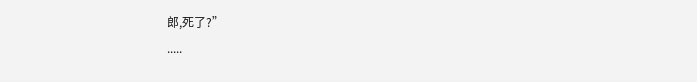郎,死了?”
.....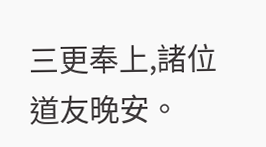三更奉上,諸位道友晚安。